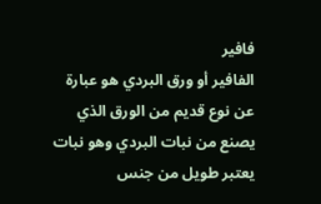فافير
الفافير أو ورق البردي هو عبارة عن نوع قديم من الورق الذي يصنع من نبات البردي وهو نبات يعتبر طويل من جنس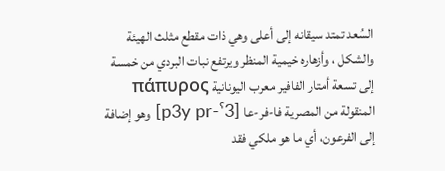السُعد تمتد سيقانه إلى أعلى وهي ذات مقطع مثلث الهيئة والشكل ، وأزهاره خيمية المنظر ويرتفع نبات البردي من خمسة إلى تسعة أمتار الفافير معرب اليونانية πάπυρος المنقولة من المصرية فا-فر-عا [p3y pr-ˁ3] وهو إضافة إلى الفرعون، أي ما هو ملكي فقد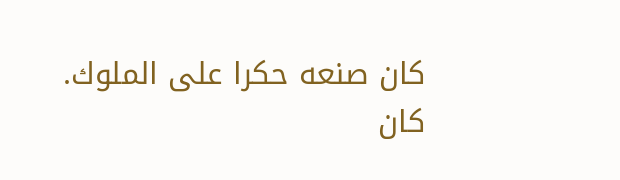كان صنعه حكرا على الملوك.
كان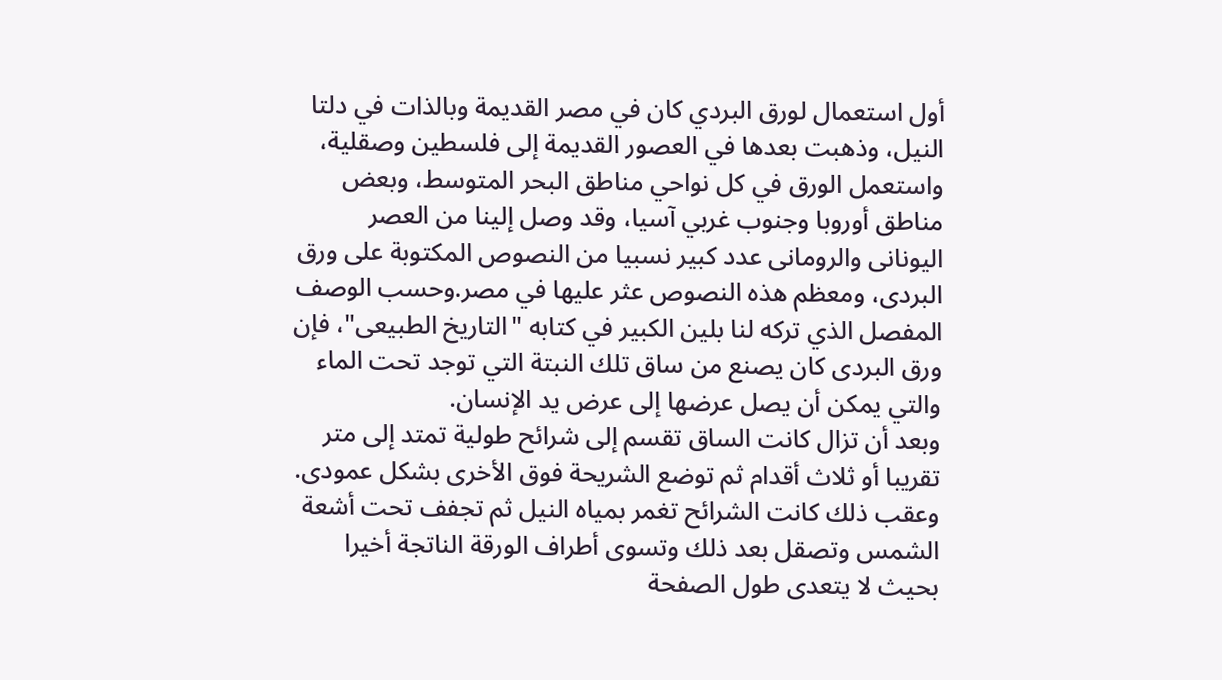أول استعمال لورق البردي كان في مصر القديمة وبالذات في دلتا النيل، وذهبت بعدها في العصور القديمة إلى فلسطين وصقلية، واستعمل الورق في كل نواحي مناطق البحر المتوسط، وبعض مناطق أوروبا وجنوب غربي آسيا، وقد وصل إلينا من العصر اليونانى والرومانى عدد كبير نسبيا من النصوص المكتوبة على ورق البردى، ومعظم هذه النصوص عثر عليها في مصر.وحسب الوصف المفصل الذي تركه لنا بلين الكبير في كتابه "التاريخ الطبيعى"، فإن ورق البردى كان يصنع من ساق تلك النبتة التي توجد تحت الماء والتي يمكن أن يصل عرضها إلى عرض يد الإنسان.
وبعد أن تزال كانت الساق تقسم إلى شرائح طولية تمتد إلى متر تقريبا أو ثلاث أقدام ثم توضع الشريحة فوق الأخرى بشكل عمودى.
وعقب ذلك كانت الشرائح تغمر بمياه النيل ثم تجفف تحت أشعة الشمس وتصقل بعد ذلك وتسوى أطراف الورقة الناتجة أخيرا بحيث لا يتعدى طول الصفحة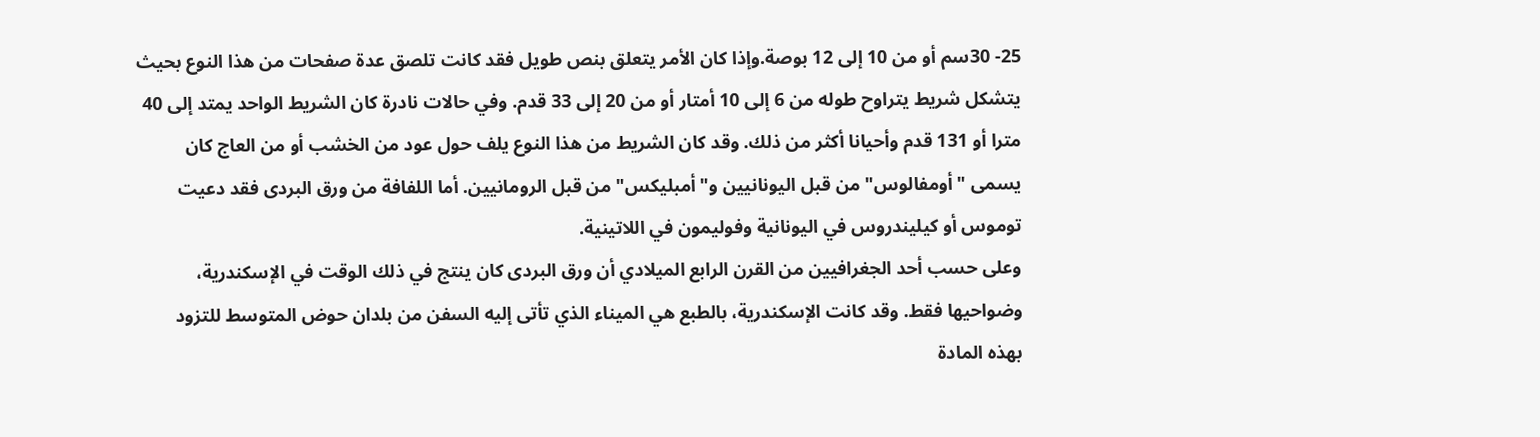25- 30سم أو من 10 إلى 12 بوصة.وإذا كان الأمر يتعلق بنص طويل فقد كانت تلصق عدة صفحات من هذا النوع بحيث يتشكل شريط يتراوح طوله من 6 إلى 10 أمتار أو من 20 إلى 33 قدم. وفي حالات نادرة كان الشريط الواحد يمتد إلى 40 مترا أو 131 قدم وأحيانا أكثر من ذلك. وقد كان الشريط من هذا النوع يلف حول عود من الخشب أو من العاج كان يسمى "أومفالوس" من قبل اليونانيين و"أمبليكس" من قبل الرومانيين. أما اللفافة من ورق البردى فقد دعيت توموس أو كيليندروس في اليونانية وفوليمون في اللاتينية.
وعلى حسب أحد الجغرافيين من القرن الرابع الميلادي أن ورق البردى كان ينتج في ذلك الوقت في الإسكندرية، وضواحيها فقط. وقد كانت الإسكندرية، بالطبع هي الميناء الذي تأتى إليه السفن من بلدان حوض المتوسط للتزود بهذه المادة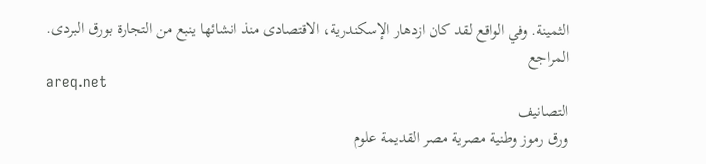الثمينة. وفي الواقع لقد كان ازدهار الإسكندرية، الاقتصادى منذ انشائها ينبع من التجارة بورق البردى.
المراجع
areq.net
التصانيف
ورق رموز وطنية مصرية مصر القديمة علوم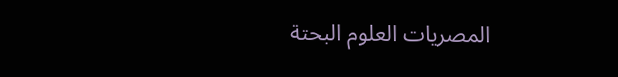المصريات العلوم البحتة